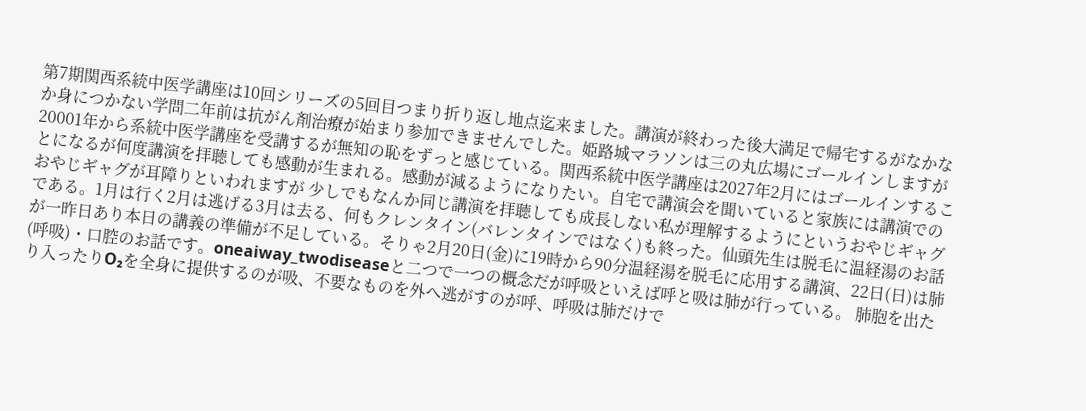第7期関西系統中医学講座は10回シリーズの5回目つまり折り返し地点迄来ました。講演が終わった後大満足で帰宅するがなかなか身につかない学問二年前は抗がん剤治療が始まり参加できませんでした。姫路城マラソンは三の丸広場にゴールインしますが20001年から系統中医学講座を受講するが無知の恥をずっと感じている。関西系統中医学講座は2027年2月にはゴールインすることになるが何度講演を拝聴しても感動が生まれる。感動が減るようになりたい。自宅で講演会を聞いていると家族には講演でのおやじギャグが耳障りといわれますが 少しでもなんか同じ講演を拝聴しても成長しない私が理解するようにというおやじギャグである。1月は行く2月は逃げる3月は去る、何もクレンタイン(バレンタインではなく)も終った。仙頭先生は脱毛に温経湯のお話が一昨日あり本日の講義の準備が不足している。そりゃ2月20日(金)に19時から90分温経湯を脱毛に応用する講演、22日(日)は肺(呼吸)・口腔のお話です。oneaiway_twodiseaseと二つで一つの概念だが呼吸といえば呼と吸は肺が行っている。 肺胞を出たり入ったりO₂を全身に提供するのが吸、不要なものを外へ逃がすのが呼、呼吸は肺だけで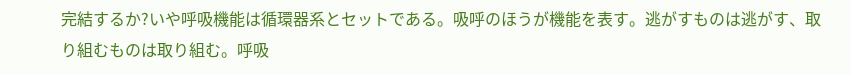完結するか?いや呼吸機能は循環器系とセットである。吸呼のほうが機能を表す。逃がすものは逃がす、取り組むものは取り組む。呼吸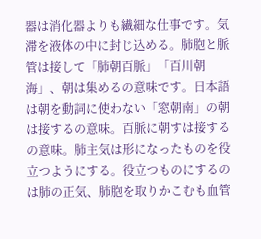器は消化器よりも繊細な仕事です。気滞を液体の中に封じ込める。肺胞と脈管は接して「肺朝百脈」「百川朝海」、朝は集めるの意味です。日本語は朝を動詞に使わない「窓朝南」の朝は接するの意味。百脈に朝すは接するの意味。肺主気は形になったものを役立つようにする。役立つものにするのは肺の正気、肺胞を取りかこむも血管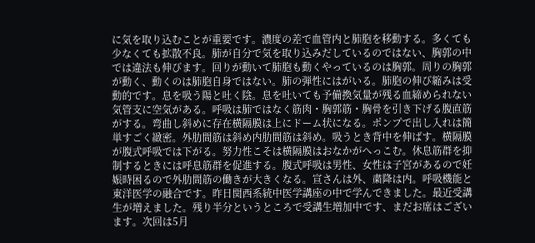に気を取り込むことが重要です。濃度の差で血管内と肺胞を移動する。多くても少なくても拡散不良。肺が自分で気を取り込みだしているのではない、胸郭の中では違法も伸びます。回りが動いて肺胞も動くやっているのは胸郭。周りの胸郭が動く、動くのは肺胞自身ではない。肺の弾性にはがいる。肺胞の伸び縮みは受動的です。息を吸う陽と吐く陰。息を吐いても予備換気量が残る血締められない気管支に空気がある。呼吸は肺ではなく筋肉・胸郭筋・胸骨を引き下げる腹直筋がする。弯曲し斜めに存在横隔膜は上にドーム状になる。ポンプで出し入れは簡単すごく緻密。外肋間筋は斜め内肋間筋は斜め。吸うとき背中を伸ばす。横隔膜が腹式呼吸では下がる。努力性こそは横隔膜はおなかがへっこむ。休息筋群を抑制するときには呼息筋群を促進する。腹式呼吸は男性、女性は子宮があるので妊娠時困るので外肋間筋の働きが大きくなる。宣さんは外、粛降は内。呼吸機能と東洋医学の融合です。昨日関西系統中医学講座の中で学んできました。最近受講生が増えました。残り半分というところで受講生増加中です、まだお席はございます。次回は5月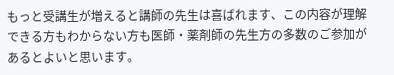もっと受講生が増えると講師の先生は喜ばれます、この内容が理解できる方もわからない方も医師・薬剤師の先生方の多数のご参加があるとよいと思います。